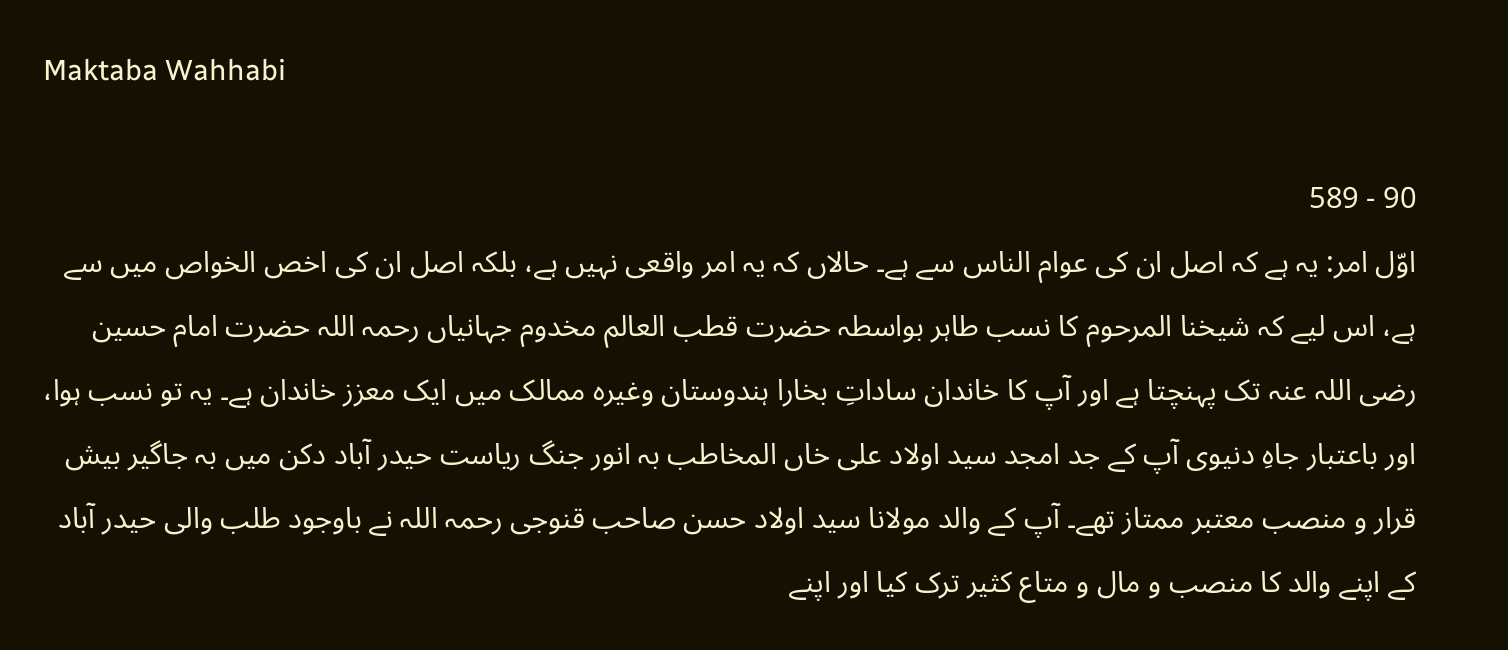Maktaba Wahhabi

90 - 589
اوّل امر: یہ ہے کہ اصل ان کی عوام الناس سے ہے۔ حالاں کہ یہ امر واقعی نہیں ہے، بلکہ اصل ان کی اخص الخواص میں سے ہے، اس لیے کہ شیخنا المرحوم کا نسب طاہر بواسطہ حضرت قطب العالم مخدوم جہانیاں رحمہ اللہ حضرت امام حسین رضی اللہ عنہ تک پہنچتا ہے اور آپ کا خاندان ساداتِ بخارا ہندوستان وغیرہ ممالک میں ایک معزز خاندان ہے۔ یہ تو نسب ہوا، اور باعتبار جاہِ دنیوی آپ کے جد امجد سید اولاد علی خاں المخاطب بہ انور جنگ ریاست حیدر آباد دکن میں بہ جاگیر بیش قرار و منصب معتبر ممتاز تھے۔ آپ کے والد مولانا سید اولاد حسن صاحب قنوجی رحمہ اللہ نے باوجود طلب والی حیدر آباد کے اپنے والد کا منصب و مال و متاع کثیر ترک کیا اور اپنے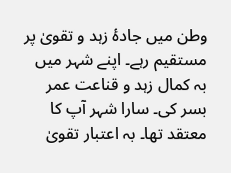وطن میں جادۂ زہد و تقویٰ پر مستقیم رہے۔ اپنے شہر میں بہ کمال زہد و قناعت عمر بسر کی۔ سارا شہر آپ کا معتقد تھا۔ بہ اعتبار تقویٰ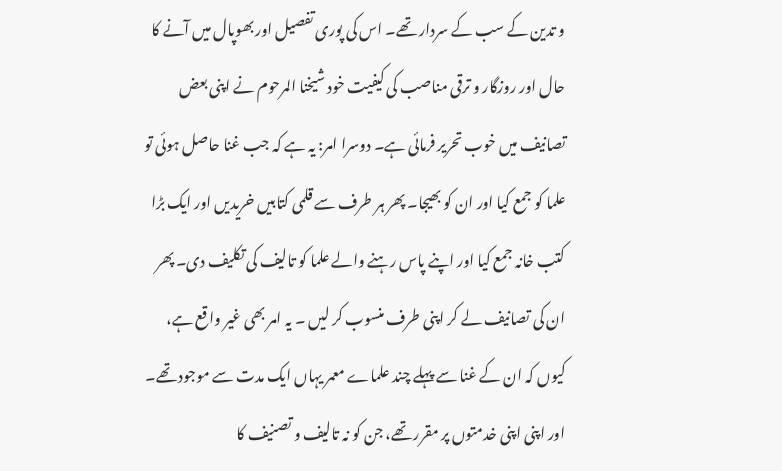و تدین کے سب کے سردار تھے۔ اس کی پوری تفصیل اور بھوپال میں آنے کا حال اور روزگار و ترقی مناصب کی کیفیت خود شیخنا المرحوم نے اپنی بعض تصانیف میں خوب تحریر فرمائی ہے۔ دوسرا امر: یہ ہے کہ جب غنا حاصل ہوئی تو علما کو جمع کیا اور ان کو بھیجا۔ پھر ہر طرف سے قلمی کتابیں خریدیں اور ایک بڑا کتب خانہ جمع کیا اور اپنے پاس رہنے والے علما کو تالیف کی تکلیف دی۔ پھر ان کی تصانیف لے کر اپنی طرف منسوب کر لیں ۔ یہ امر بھی غیر واقع ہے، کیوں کہ ان کے غنا سے پہلے چند علماے معمر یہاں ایک مدت سے موجود تھے۔ اور اپنی اپنی خدمتوں پر مقرر تھے، جن کو نہ تالیف و تصنیف کا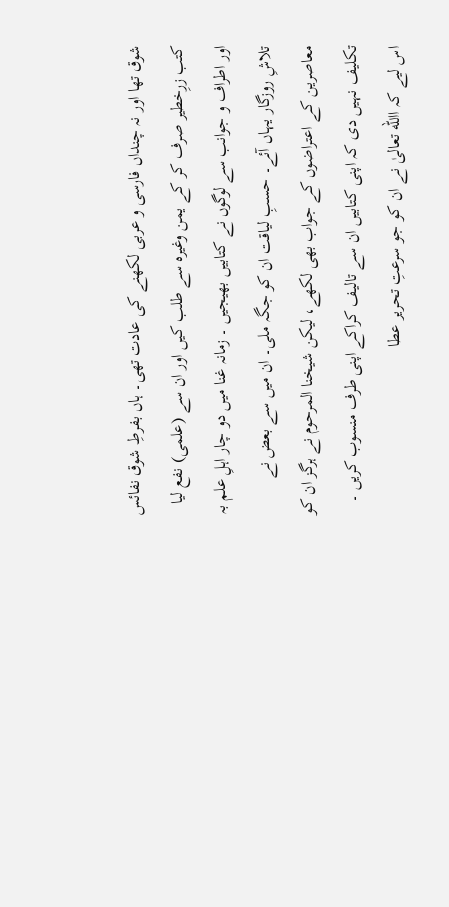شوق تھا اور نہ چنداں فارسی و عربی لکھنے کی عادت تھی۔ ہاں بفرطِ شوق نفائس کتب زرِخطیر صرف کر کے یمن وغیرہ سے طلب کیں اور ان سے (علمی) نفع لیا اور اطراف و جوانب سے لوگوں نے کتابیں بھیجیں ۔ زمانہ غنا میں دو چار اہلِ علم بہ تلاشِ روزگار یہاں آئے۔ حسبِ لیاقت ان کو جگہ ملی۔ ان میں سے بعض نے معاصرین کے اعتراضوں کے جواب بھی لکھے، لیکن شیخنا المرحوم نے ہرگز ان کو تکلیف نہیں دی کہ اپنی کتابیں ان سے تالیف کراکے اپنی طرف منسوب کریں ۔ اس لیے کہ االله تعالیٰ نے ان کو جو سرعتِ تحریر عطا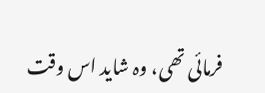فرمائی تھی، وہ شاید اس وقت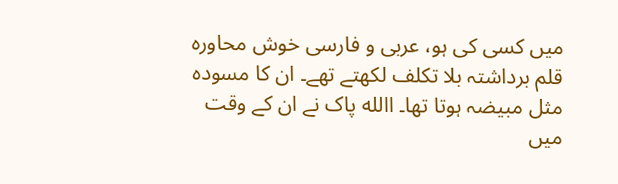میں کسی کی ہو، عربی و فارسی خوش محاورہ قلم برداشتہ بلا تکلف لکھتے تھے۔ ان کا مسودہ مثل مبیضہ ہوتا تھا۔ االله پاک نے ان کے وقت میں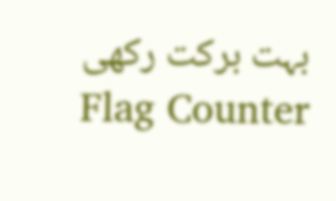بہت برکت رکھی
Flag Counter